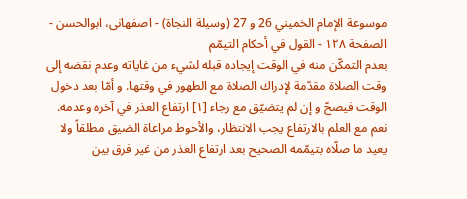موسوعة الإمام الخميني 26 و 27 (وسيلة النجاة) - اصفهانى، ابوالحسن - الصفحة ١٢٨ - القول في أحكام التيمّم
بعدم التمكّن منه في الوقت إيجاده قبله لشيء من غاياته وعدم نقضه إلى وقت الصلاة مقدّمة لإدراك الصلاة مع الطهور في وقتها. و أمّا بعد دخول الوقت فيصحّ و إن لم يتضيّق مع رجاء [١] ارتفاع العذر في آخره وعدمه. نعم مع العلم بالارتفاع يجب الانتظار، والأحوط مراعاة الضيق مطلقاً ولا يعيد ما صلّاه بتيمّمه الصحيح بعد ارتفاع العذر من غير فرق بين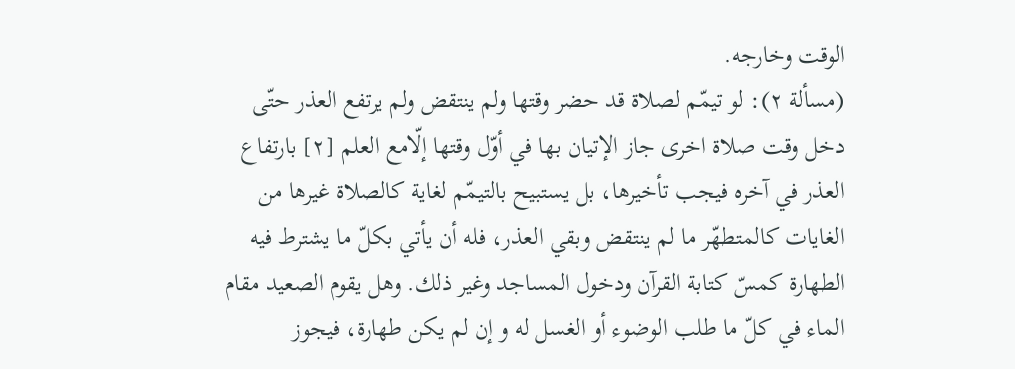الوقت وخارجه.
(مسألة ٢): لو تيمّم لصلاة قد حضر وقتها ولم ينتقض ولم يرتفع العذر حتّى دخل وقت صلاة اخرى جاز الإتيان بها في أوّل وقتها إلّامع العلم [٢] بارتفاع العذر في آخره فيجب تأخيرها، بل يستبيح بالتيمّم لغاية كالصلاة غيرها من الغايات كالمتطهّر ما لم ينتقض وبقي العذر، فله أن يأتي بكلّ ما يشترط فيه الطهارة كمسّ كتابة القرآن ودخول المساجد وغير ذلك. وهل يقوم الصعيد مقام الماء في كلّ ما طلب الوضوء أو الغسل له و إن لم يكن طهارة، فيجوز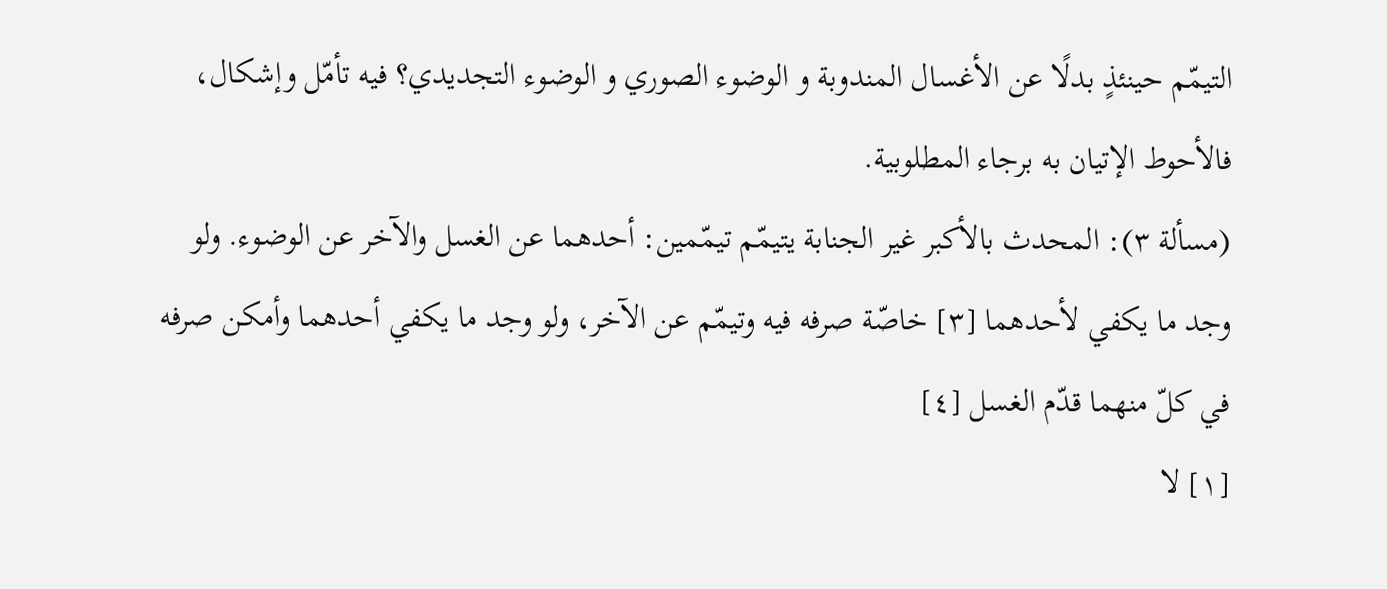التيمّم حينئذٍ بدلًا عن الأغسال المندوبة و الوضوء الصوري و الوضوء التجديدي؟ فيه تأمّل وإشكال، فالأحوط الإتيان به برجاء المطلوبية.
(مسألة ٣): المحدث بالأكبر غير الجنابة يتيمّم تيمّمين: أحدهما عن الغسل والآخر عن الوضوء. ولو وجد ما يكفي لأحدهما [٣] خاصّة صرفه فيه وتيمّم عن الآخر، ولو وجد ما يكفي أحدهما وأمكن صرفه في كلّ منهما قدّم الغسل [٤]
[١] لا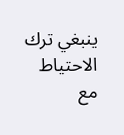ينبغي ترك الاحتياط مع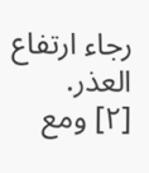رجاء ارتفاع العذر.
[٢] ومع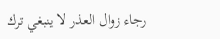رجاء زوال العذر لا ينبغي ترك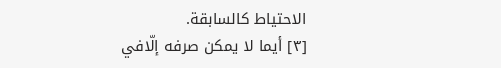الاحتياط كالسابقة.
[٣] أيما لا يمكن صرفه إلّافي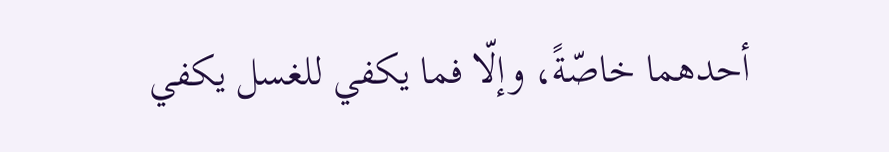أحدهما خاصّةً، وإلّا فما يكفي للغسل يكفي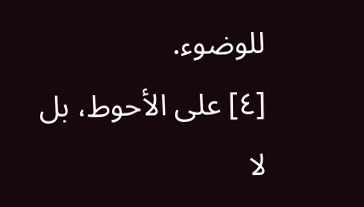للوضوء.
[٤] على الأحوط، بل لا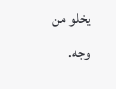يخلو من وجه.